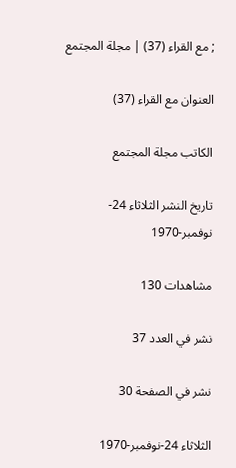; مع القراء (37) | مجلة المجتمع

العنوان مع القراء (37)

الكاتب مجلة المجتمع

تاريخ النشر الثلاثاء 24-نوفمبر-1970

مشاهدات 130

نشر في العدد 37

نشر في الصفحة 30

الثلاثاء 24-نوفمبر-1970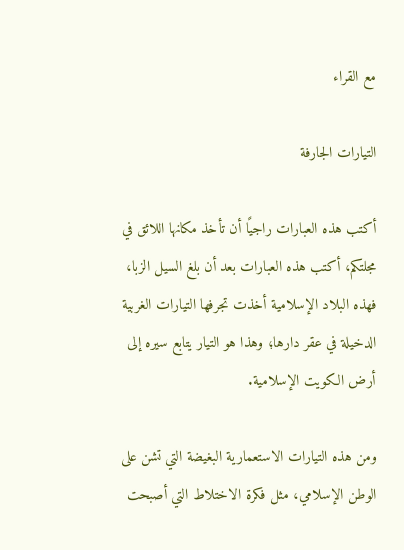مع القراء

التيارات الجارفة

أكتب هذه العبارات راجيًا أن تأخذ مكانها اللائق في مجلتكم، أكتب هذه العبارات بعد أن بلغ السيل الزبا، فهذه البلاد الإسلامية أخذت تجرفها التيارات الغربية الدخيلة في عقر دارها؛ وهذا هو التيار يتابع سيره إلى أرض الكويت الإسلامية.

ومن هذه التيارات الاستعمارية البغيضة التي تشن على الوطن الإسلامي، مثل فكرة الاختلاط التي أصبحت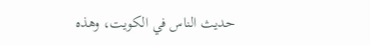حديث الناس في الكويت، وهذه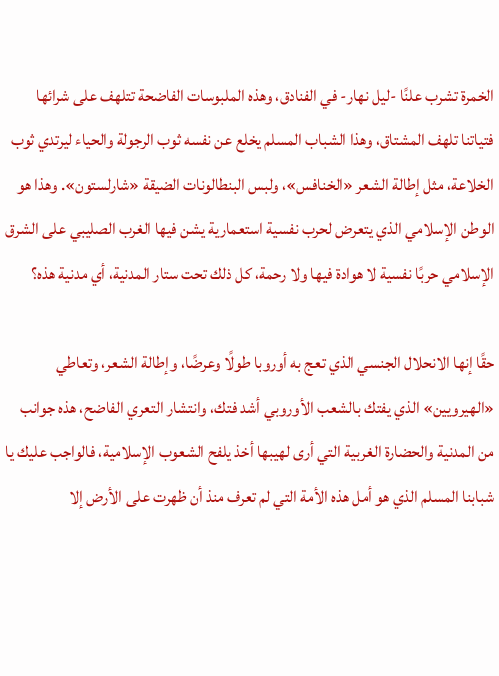الخمرة تشرب علنًا -ليل نهار- في الفنادق، وهذه الملبوسات الفاضحة تتلهف على شرائها فتياتنا تلهف المشتاق، وهذا الشباب المسلم يخلع عن نفسه ثوب الرجولة والحياء ليرتدي ثوب الخلاعة، مثل إطالة الشعر «الخنافس»، ولبس البنطالونات الضيقة «شارلستون». وهذا هو الوطن الإسلامي الذي يتعرض لحرب نفسية استعمارية يشن فيها الغرب الصليبي على الشرق الإسلامي حربًا نفسية لا هوادة فيها ولا رحمة، كل ذلك تحت ستار المدنية، أي مدنية هذه؟

حقًا إنها الانحلال الجنسي الذي تعج به أوروبا طولًا وعرضًا، وإطالة الشعر، وتعاطي «الهيرويين» الذي يفتك بالشعب الأوروبي أشد فتك، وانتشار التعري الفاضح، هذه جوانب من المدنية والحضارة الغربية التي أرى لهيبها أخذ يلفح الشعوب الإسلامية، فالواجب عليك يا شبابنا المسلم الذي هو أمل هذه الأمة التي لم تعرف منذ أن ظهرت على الأرض إلا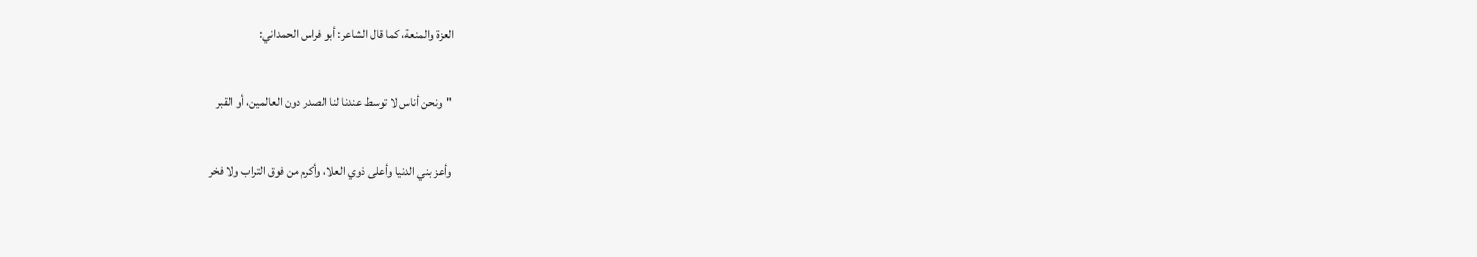العزة والمنعة، كما قال الشاعر: أبو فراس الحمداني:

 "ونحن أناس لا توسط عندنا لنا الصدر دون العالمين، أو القبر

 وأعز بني الدنيا وأعلى ذوي العلا، وأكرم من فوق التراب ولا فخر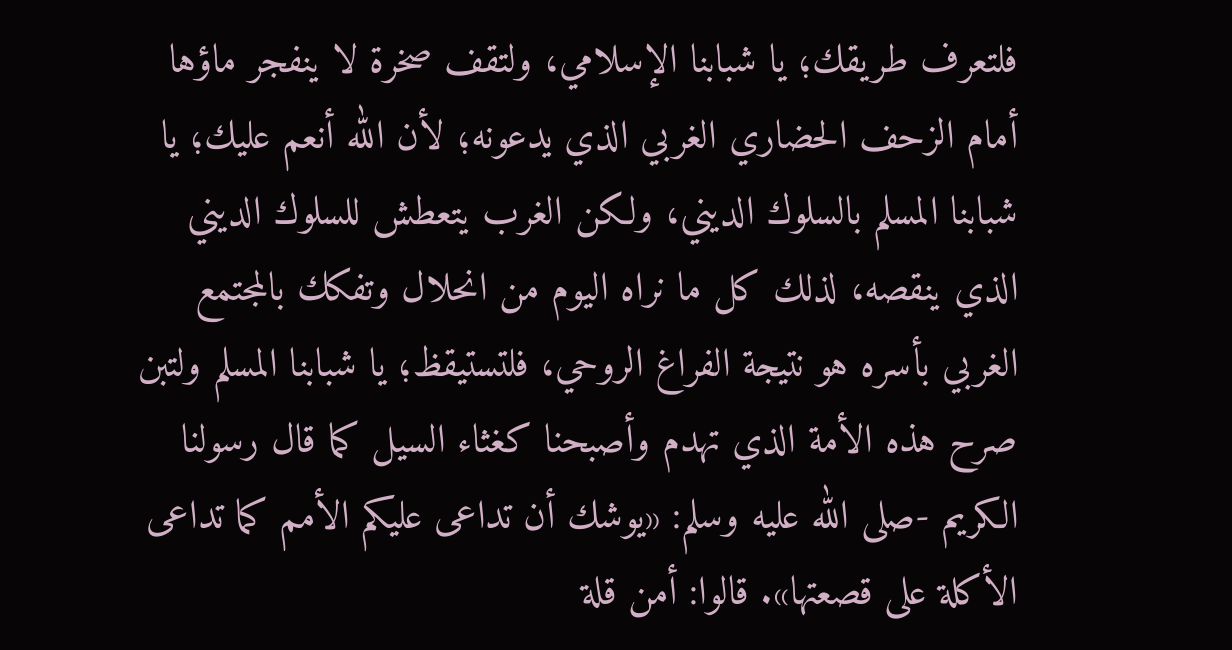فلتعرف طريقك؛ يا شبابنا الإسلامي، ولتقف صخرة لا ينفجر ماؤها أمام الزحف الحضاري الغربي الذي يدعونه؛ لأن الله أنعم عليك؛ يا شبابنا المسلم بالسلوك الديني، ولكن الغرب يتعطش للسلوك الديني الذي ينقصه، لذلك كل ما نراه اليوم من انحلال وتفكك بالمجتمع الغربي بأسره هو نتيجة الفراغ الروحي، فلتستيقظ؛ يا شبابنا المسلم ولتبن صرح هذه الأمة الذي تهدم وأصبحنا كغثاء السيل كما قال رسولنا الكريم -صلى الله عليه وسلم: «يوشك أن تداعى عليكم الأمم كما تداعى الأكلة على قصعتها». قالوا: أمن قلة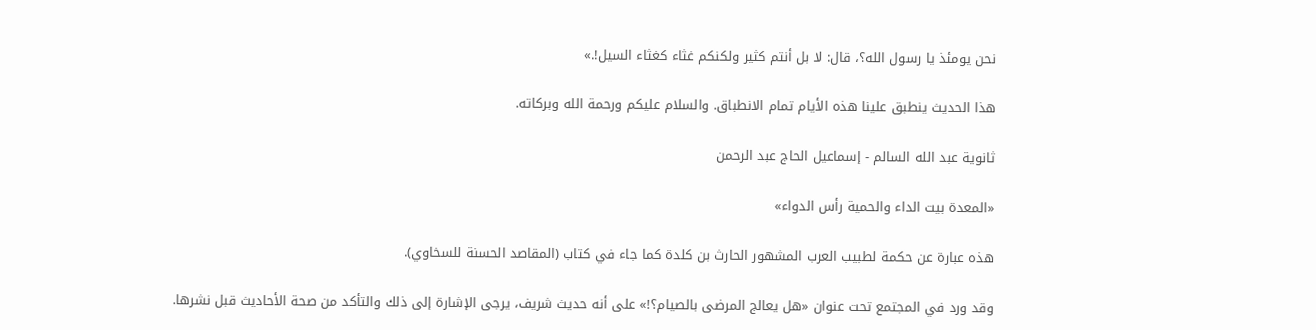نحن يومئذ يا رسول الله؟، قال: لا بل أنتم كثير ولكنكم غثاء كغثاء السيل!.»

هذا الحديث ينطبق علينا هذه الأيام تمام الانطباق. والسلام عليكم ورحمة الله وبركاته.

ثانوية عبد الله السالم - إسماعيل الحاج عبد الرحمن

«المعدة بيت الداء والحمية رأس الدواء»

هذه عبارة عن حكمة لطبيب العرب المشهور الحارث بن كلدة كما جاء في كتاب (المقاصد الحسنة للسخاوي).

وقد ورد في المجتمع تحت عنوان «هل يعالج المرضى بالصيام؟!» على أنه حديث شريف، يرجى الإشارة إلى ذلك والتأكد من صحة الأحاديث قبل نشرها.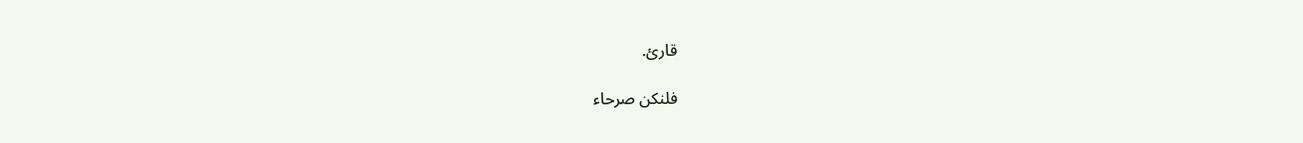قارئ.

فلنكن صرحاء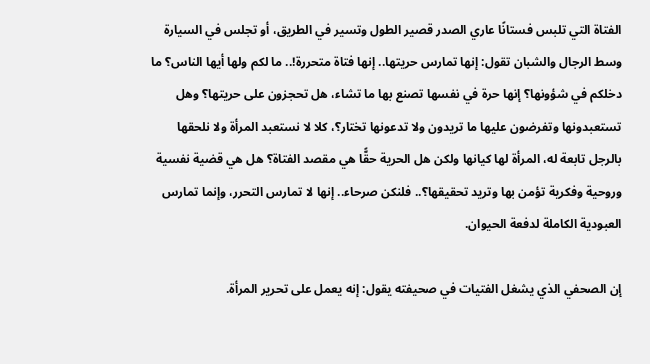الفتاة التي تلبس فستانًا عاري الصدر قصير الطول وتسير في الطريق، أو تجلس في السيارة وسط الرجال والشبان تقول: إنها تمارس حريتها.. إنها فتاة متحررة!.. ما لكم ولها أيها الناس؟ ما دخلكم في شؤونها؟ إنها حرة في نفسها تصنع بها ما تشاء، هل تحجزون على حريتها؟ وهل تستعبدونها وتفرضون عليها ما تريدون ولا تدعونها تختار؟، كلا لا نستعبد المرأة ولا نلحقها بالرجل تابعة له، المرأة لها كيانها ولكن هل الحرية حقًّا هي مقصد الفتاة؟ هل هي قضية نفسية وروحية وفكرية تؤمن بها وتريد تحقيقها؟.. فلنكن صرحاء.. إنها لا تمارس التحرر، وإنما تمارس العبودية الكاملة لدفعة الحيوان.

إن الصحفي الذي يشغل الفتيات في صحيفته يقول: إنه يعمل على تحرير المرأة.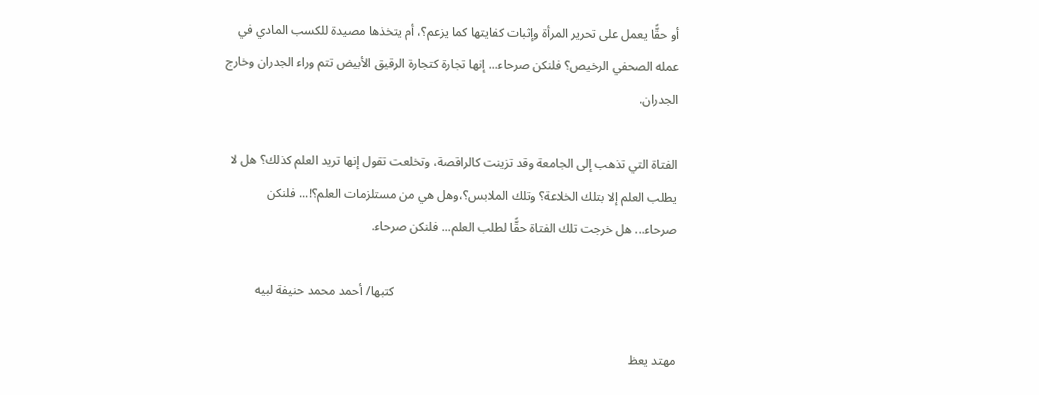أو حقًّا يعمل على تحرير المرأة وإثبات كفايتها كما يزعم؟، أم يتخذها مصيدة للكسب المادي في عمله الصحفي الرخيص؟ فلنكن صرحاء... إنها تجارة كتجارة الرقيق الأبيض تتم وراء الجدران وخارج الجدران.

الفتاة التي تذهب إلى الجامعة وقد تزينت كالراقصة، وتخلعت تقول إنها تريد العلم كذلك؟ هل لا يطلب العلم إلا بتلك الخلاعة؟ وتلك الملابس؟،وهل هي من مستلزمات العلم؟!... فلنكن صرحاء... هل خرجت تلك الفتاة حقًّا لطلب العلم... فلنكن صرحاء.

                                                                                          كتبها/ أحمد محمد حنيفة لبيه

مهتد يعظ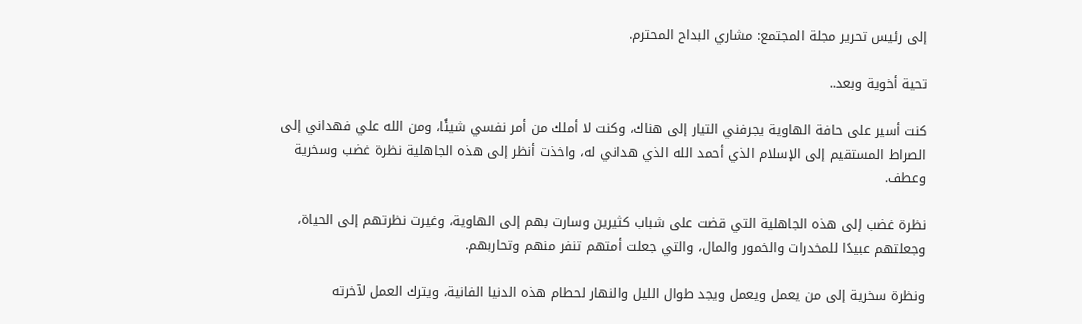إلى رئيس تحرير مجلة المجتمع: مشاري البداح المحترم.

تحية أخوية وبعد..

كنت أسير على حافة الهاوية يجرفني التيار إلى هناك، وكنت لا أملك من أمر نفسي شيئًا، ومن الله علي فهداني إلى الصراط المستقيم إلى الإسلام الذي أحمد الله الذي هداني له، واخذت أنظر إلى هذه الجاهلية نظرة غضب وسخرية وعطف.

نظرة غضب إلى هذه الجاهلية التي قضت على شباب كثيرين وسارت بهم إلى الهاوية، وغيرت نظرتهم إلى الحياة، وجعلتهم عبيدًا للمخدرات والخمور والمال، والتي جعلت أمتهم تنفر منهم وتحاربهم.

ونظرة سخرية إلى من يعمل ويعمل ويجد طوال الليل والنهار لحطام هذه الدنيا الفانية، ويترك العمل لآخرته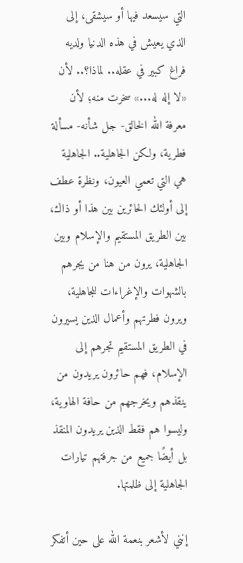التي سيسعد فيها أو سيشقى، إلى الذي يعيش في هذه الدنيا ولديه فراغ كبير في عقله.. لماذا؟.. لأن «لا إله له...» سخرت منه؛ لأن معرفة الله الخالق- جل شأنه- مسألة فطرية، ولكن الجاهلية.. الجاهلية هي التي تعمي العيون، ونظرة عطف إلى أولئك الحائرين بين هذا أو ذاك، بين الطريق المستقيم والإسلام وبين الجاهلية، يرون من هنا من يجرهم بالشهوات والإغراءات للجاهلية، ويرون فطرتهم وأعمال الذين يسيرون في الطريق المستقيم تجرهم إلى الإسلام، فهم حائرون يريدون من ينقذهم ويخرجهم من حافة الهاوية، وليسوا هم فقط الذين يريدون المنقذ بل أيضًا جميع من جرفتهم تيارات الجاهلية إلى ظلمتها.

إنني لأشعر بنعمة الله على حين أتفكر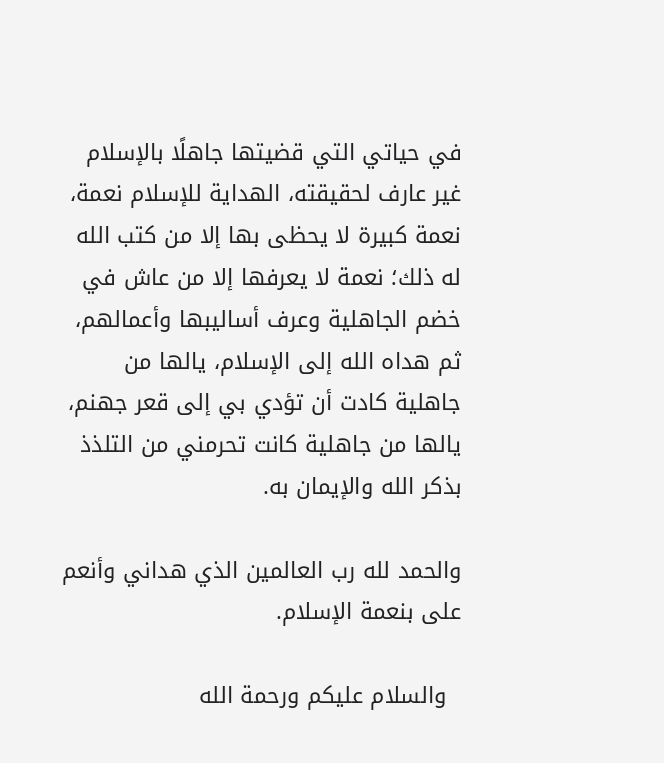في حياتي التي قضيتها جاهلًا بالإسلام غير عارف لحقيقته، الهداية للإسلام نعمة، نعمة كبيرة لا يحظى بها إلا من كتب الله له ذلك؛ نعمة لا يعرفها إلا من عاش في خضم الجاهلية وعرف أساليبها وأعمالهم، ثم هداه الله إلى الإسلام، يالها من جاهلية كادت أن تؤدي بي إلى قعر جهنم، يالها من جاهلية كانت تحرمني من التلذذ بذكر الله والإيمان به.

والحمد لله رب العالمين الذي هداني وأنعم على بنعمة الإسلام.

  والسلام عليكم ورحمة الله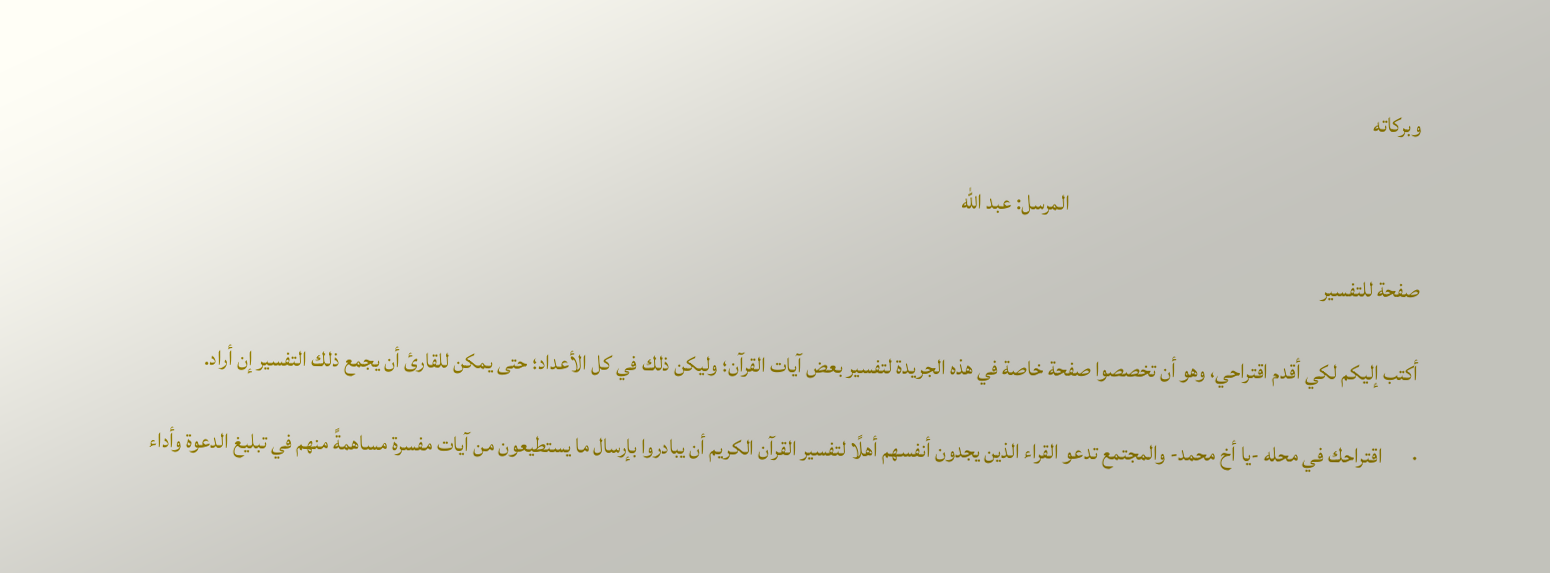وبركاته

                                                                                   المرسل: عبد الله

صفحة للتفسير

أكتب إليكم لكي أقدم اقتراحي، وهو أن تخصصوا صفحة خاصة في هذه الجريدة لتفسير بعض آيات القرآن؛ وليكن ذلك في كل الأعداد؛ حتى يمكن للقارئ أن يجمع ذلك التفسير إن أراد.

·       اقتراحك في محله -يا أخ محمد- والمجتمع تدعو القراء الذين يجدون أنفسهم أهلًا لتفسير القرآن الكريم أن يبادروا بإرسال ما يستطيعون من آيات مفسرة مساهمةً منهم في تبليغ الدعوة وأداء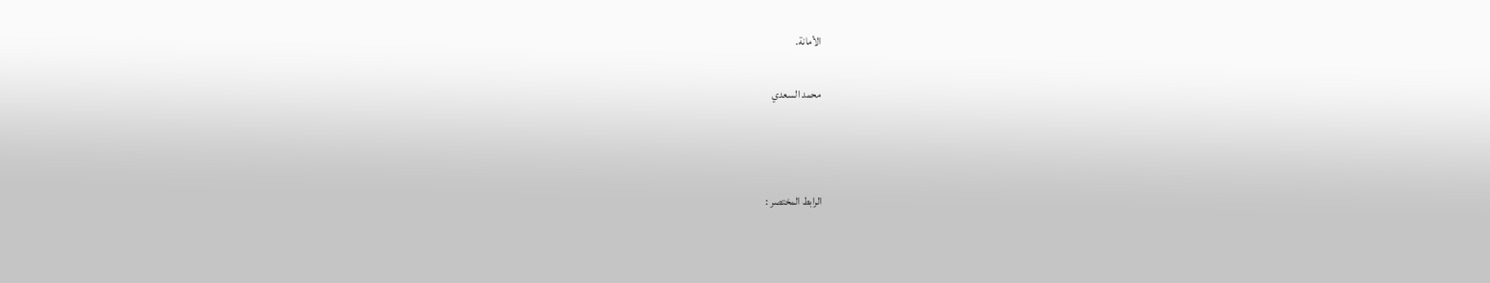الأمانة.

محمد السعدي



الرابط المختصر :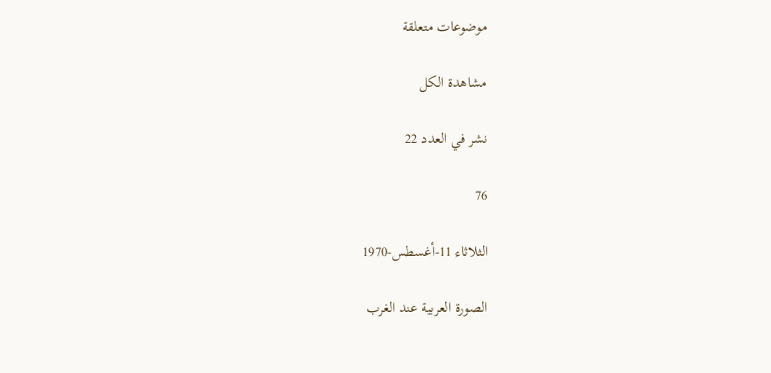موضوعات متعلقة

مشاهدة الكل

نشر في العدد 22

76

الثلاثاء 11-أغسطس-1970

الصورة العربية عند الغرب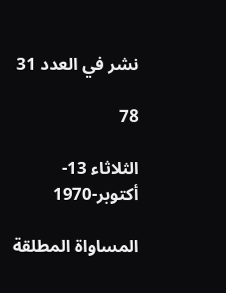نشر في العدد 31

78

الثلاثاء 13-أكتوبر-1970

المساواة المطلقة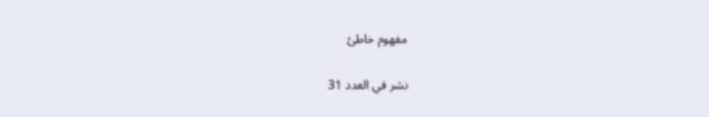مفهوم خاطئ

نشر في العدد 31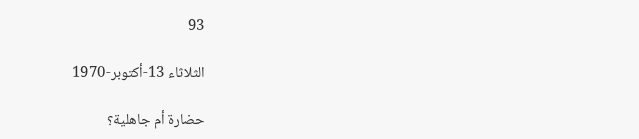93

الثلاثاء 13-أكتوبر-1970

حضارة أم جاهلية؟